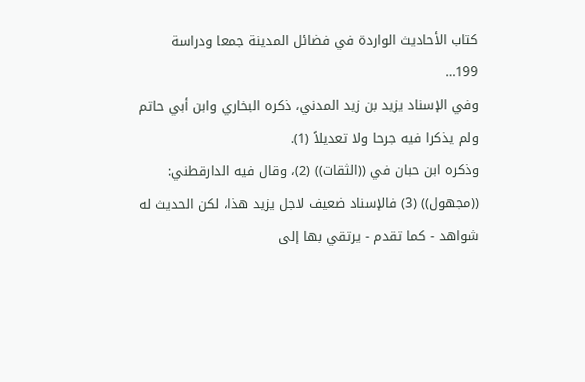كتاب الأحاديث الواردة في فضائل المدينة جمعا ودراسة
199…
وفي الإسناد يزيد بن زيد المدني، ذكره البخاري وابن أبي حاتم ولم يذكرا فيه جرحا ولا تعديلاً (1).
وذكره ابن حبان في ((الثقات)) (2)، وقال فيه الدارقطني: ((مجهول)) (3) فالإسناد ضعيف لاجل يزيد هذا، لكن الحديث له شواهد - كما تقدم - يرتقي بها إلى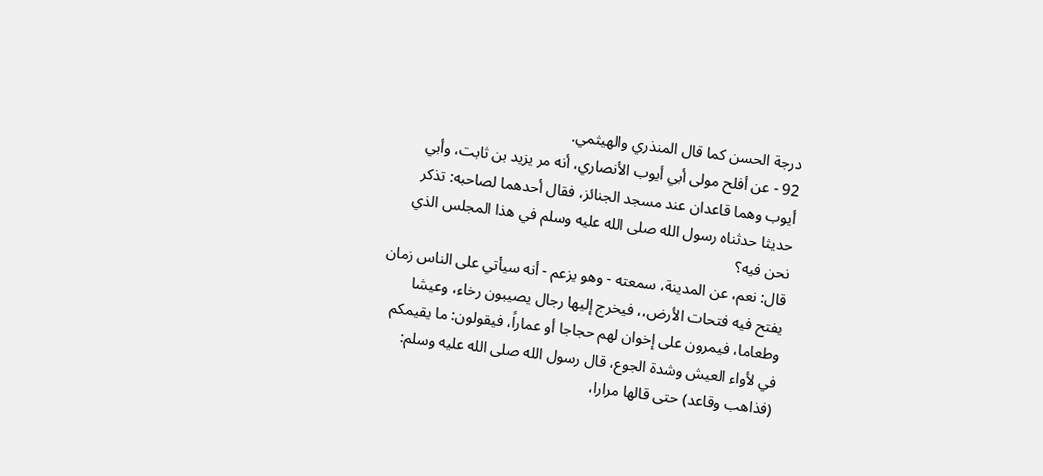درجة الحسن كما قال المنذري والهيثمي.
92 - عن أفلح مولى أبي أيوب الأنصاري، أنه مر يزيد بن ثابت، وأبي أيوب وهما قاعدان عند مسجد الجنائز، فقال أحدهما لصاحبه: تذكر حديثا حدثناه رسول الله صلى الله عليه وسلم في هذا المجلس الذي نحن فيه؟
قال: نعم، عن المدينة، سمعته - وهو يزعم - أنه سيأتي على الناس زمان يفتح فيه فتحات الأرض،، فيخرج إليها رجال يصيبون رخاء، وعيشا وطعاما، فيمرون على إخوان لهم حجاجا أو عماراً، فيقولون: ما يقيمكم في لأواء العيش وشدة الجوع، قال رسول الله صلى الله عليه وسلم: (فذاهب وقاعد) حتى قالها مرارا،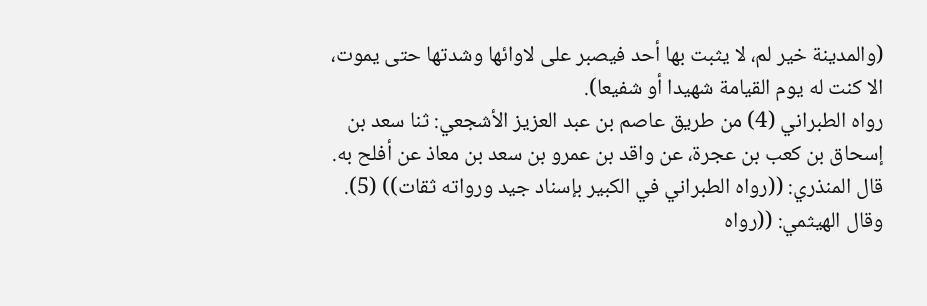(والمدينة خير لم، لا يثبت بها أحد فيصبر على لاوائها وشدتها حتى يموت، الا كنت له يوم القيامة شهيدا أو شفيعا).
رواه الطبراني (4) من طريق عاصم بن عبد العزيز الأشجعي: ثنا سعد بن إسحاق بن كعب بن عجرة، عن واقد بن عمرو بن سعد بن معاذ عن أفلح به.
قال المنذري: ((رواه الطبراني في الكبير بإسناد جيد ورواته ثقات)) (5).
وقال الهيثمي: ((رواه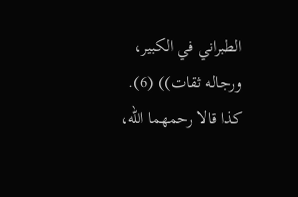الطبراني في الكبير، ورجاله ثقات)) (6).
كذا قالا رحمهما الله،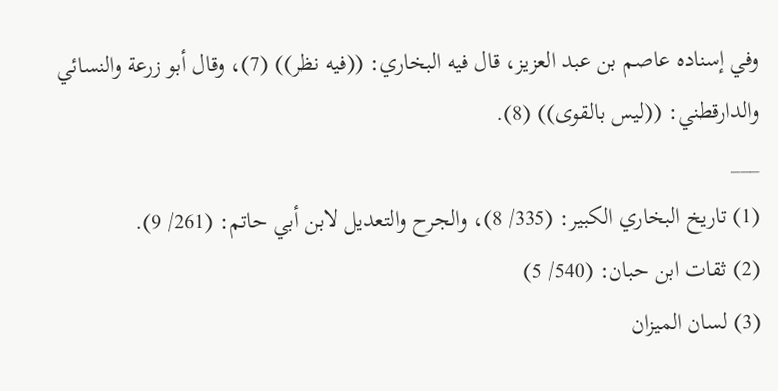وفي إسناده عاصم بن عبد العزيز، قال فيه البخاري: ((فيه نظر)) (7)، وقال أبو زرعة والنسائي والدارقطني: ((ليس بالقوى)) (8).
___
(1) تاريخ البخاري الكبير: (335/ 8)، والجرح والتعديل لابن أبي حاتم: (261/ 9).
(2) ثقات ابن حبان: (540/ 5)
(3) لسان الميزان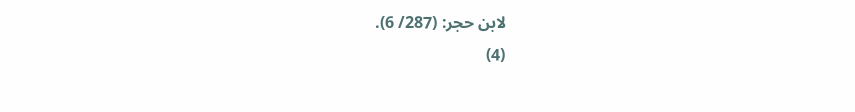لابن حجر: (287/ 6).
(4)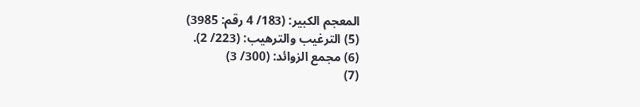المعجم الكبير: (183/ 4 رقم: 3985)
(5) الترغيب والترهيب: (223/ 2).
(6) مجمع الزوائد: (300/ 3)
(7)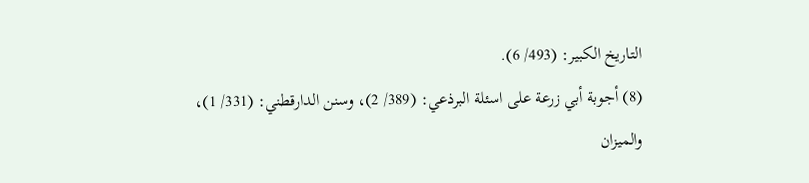التاريخ الكبير: (493/ 6).
(8) أجوبة أبي زرعة على اسئلة البرذعي: (389/ 2)، وسنن الدارقطني: (331/ 1)، والميزان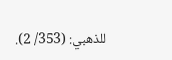للذهبي: (353/ 2).